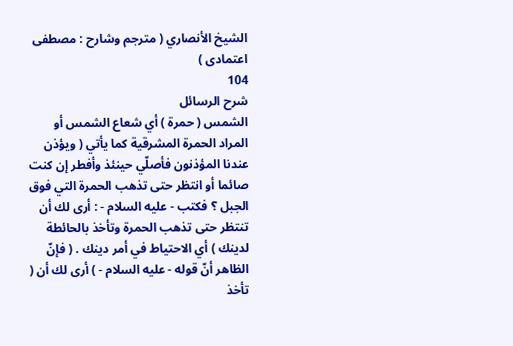الشيخ الأنصاري ( مترجم وشارح : مصطفى اعتمادى )
104
شرح الرسائل
الشمس ( حمرة ) أي شعاع الشمس أو المراد الحمرة المشرقية كما يأتي ( ويؤذن عندنا المؤذنون فأصلّي حينئذ وأفطر إن كنت صائما أو انتظر حتى تذهب الحمرة التي فوق الجبل ؟ فكتب - عليه السلام - : أرى لك أن تنتظر حتى تذهب الحمرة وتأخذ بالحائطة لدينك ) أي الاحتياط في أمر دينك . ( فإنّ الظاهر أنّ قوله - عليه السلام - ) أرى لك أن ( تأخذ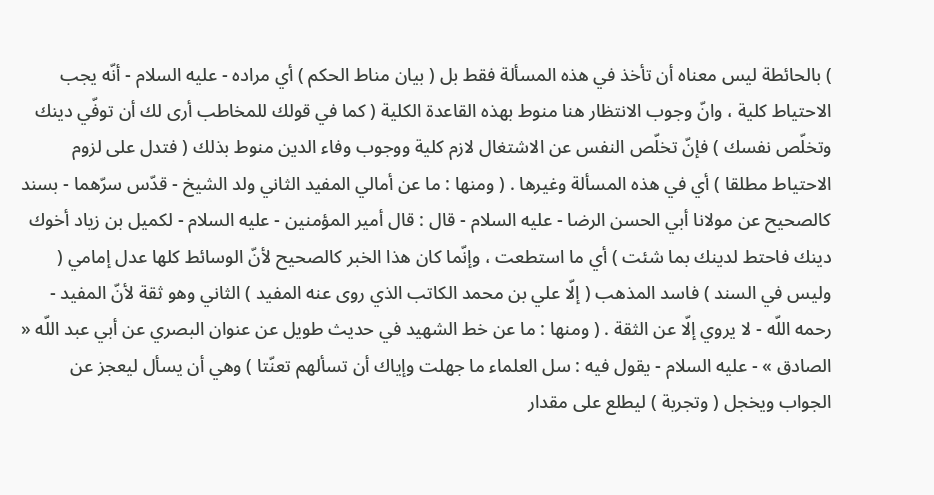) بالحائطة ليس معناه أن تأخذ في هذه المسألة فقط بل ( بيان مناط الحكم ) أي مراده - عليه السلام - أنّه يجب الاحتياط كلية ، وانّ وجوب الانتظار هنا منوط بهذه القاعدة الكلية ( كما في قولك للمخاطب أرى لك أن توفّي دينك وتخلّص نفسك ) فإنّ تخلّص النفس عن الاشتغال لازم كلية ووجوب وفاء الدين منوط بذلك ( فتدل على لزوم الاحتياط مطلقا ) أي في هذه المسألة وغيرها . ( ومنها : ما عن أمالي المفيد الثاني ولد الشيخ - قدّس سرّهما - بسند كالصحيح عن مولانا أبي الحسن الرضا - عليه السلام - قال : قال أمير المؤمنين - عليه السلام - لكميل بن زياد أخوك دينك فاحتط لدينك بما شئت ) أي ما استطعت ، وإنّما كان هذا الخبر كالصحيح لأنّ الوسائط كلها عدل إمامي ( وليس في السند ) فاسد المذهب ( إلّا علي بن محمد الكاتب الذي روى عنه المفيد ) الثاني وهو ثقة لأنّ المفيد - رحمه اللّه - لا يروي إلّا عن الثقة . ( ومنها : ما عن خط الشهيد في حديث طويل عن عنوان البصري عن أبي عبد اللّه « الصادق » - عليه السلام - يقول فيه : سل العلماء ما جهلت وإياك أن تسألهم تعنّتا ) وهي أن يسأل ليعجز عن الجواب ويخجل ( وتجربة ) ليطلع على مقدار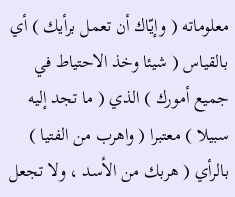معلوماته ( وإيّاك أن تعمل برأيك ) أي بالقياس ( شيئا وخذ الاحتياط في جميع أمورك ) الذي ( ما تجد إليه سبيلا ) معتبرا ( واهرب من الفتيا ) بالرأي ( هربك من الأسد ، ولا تجعل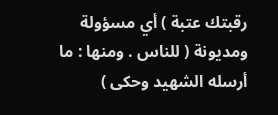رقبتك عتبة ) أي مسؤولة ومديونة ( للناس . ومنها : ما أرسله الشهيد وحكى )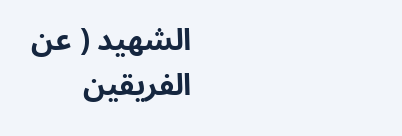الشهيد ( عن الفريقين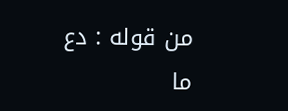من قوله : دع ما